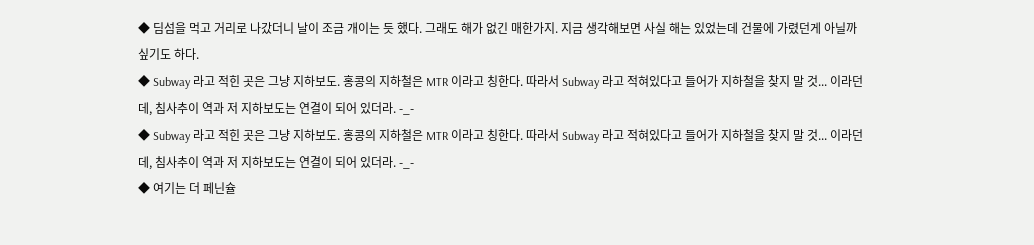◆ 딤섬을 먹고 거리로 나갔더니 날이 조금 개이는 듯 했다. 그래도 해가 없긴 매한가지. 지금 생각해보면 사실 해는 있었는데 건물에 가렸던게 아닐까 싶기도 하다.
◆ Subway 라고 적힌 곳은 그냥 지하보도. 홍콩의 지하철은 MTR 이라고 칭한다. 따라서 Subway 라고 적혀있다고 들어가 지하철을 찾지 말 것... 이라던데, 침사추이 역과 저 지하보도는 연결이 되어 있더라. -_-
◆ Subway 라고 적힌 곳은 그냥 지하보도. 홍콩의 지하철은 MTR 이라고 칭한다. 따라서 Subway 라고 적혀있다고 들어가 지하철을 찾지 말 것... 이라던데, 침사추이 역과 저 지하보도는 연결이 되어 있더라. -_-
◆ 여기는 더 페닌슐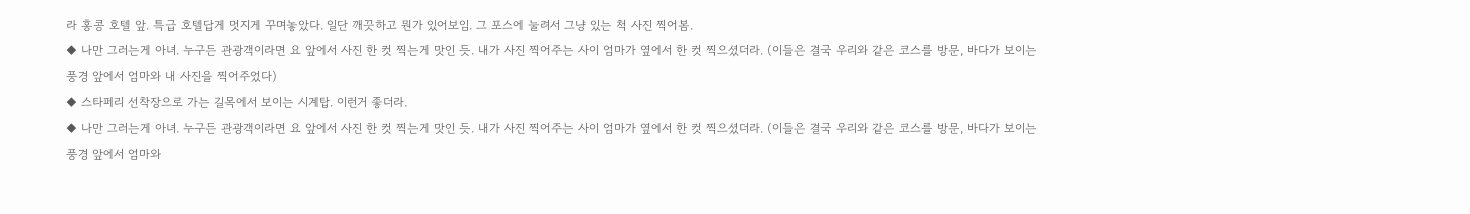라 홍콩 호텔 앞. 특급 호텔답게 멋지게 꾸며놓았다. 일단 깨끗하고 뭔가 있어보임. 그 포스에 눌려서 그냥 있는 척 사진 찍어봄.
◆ 나만 그러는게 아녀. 누구든 관광객이라면 요 앞에서 사진 한 컷 찍는게 맛인 듯. 내가 사진 찍어주는 사이 엄마가 옆에서 한 컷 찍으셨더라. (이들은 결국 우리와 같은 코스를 방문, 바다가 보이는 풍경 앞에서 엄마와 내 사진을 찍어주었다)
◆ 스타페리 선착장으로 가는 길목에서 보이는 시계탑. 이런거 좋더라.
◆ 나만 그러는게 아녀. 누구든 관광객이라면 요 앞에서 사진 한 컷 찍는게 맛인 듯. 내가 사진 찍어주는 사이 엄마가 옆에서 한 컷 찍으셨더라. (이들은 결국 우리와 같은 코스를 방문, 바다가 보이는 풍경 앞에서 엄마와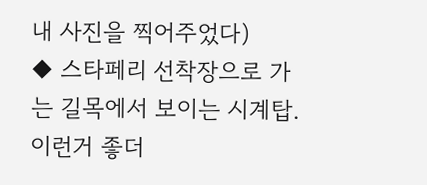내 사진을 찍어주었다)
◆ 스타페리 선착장으로 가는 길목에서 보이는 시계탑. 이런거 좋더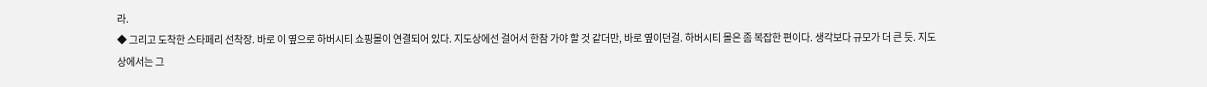라.
◆ 그리고 도착한 스타페리 선착장. 바로 이 옆으로 하버시티 쇼핑몰이 연결되어 있다. 지도상에선 걸어서 한참 가야 할 것 같더만, 바로 옆이던걸. 하버시티 몰은 좀 복잡한 편이다. 생각보다 규모가 더 큰 듯. 지도상에서는 그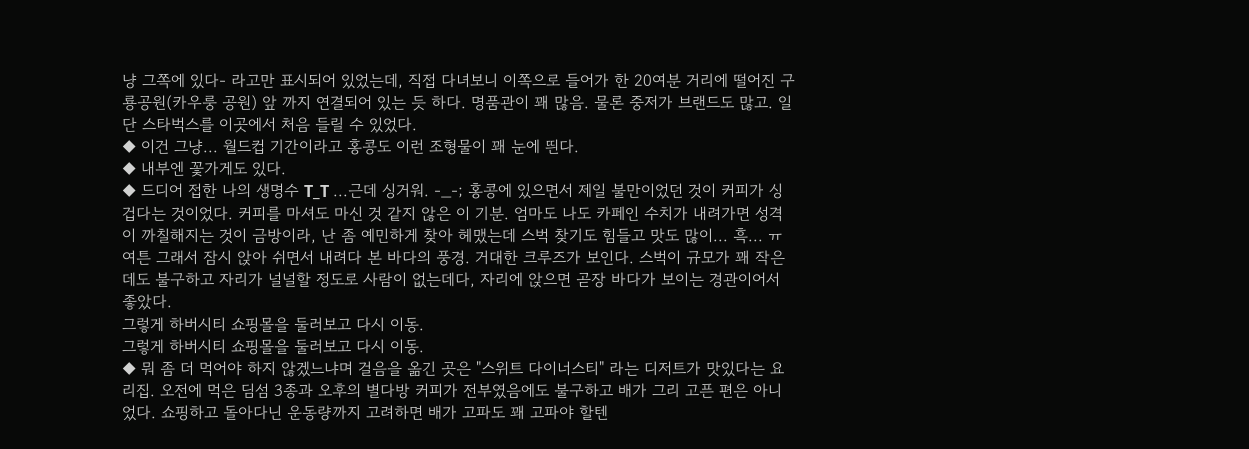냥 그쪽에 있다- 라고만 표시되어 있었는데, 직접 다녀보니 이쪽으로 들어가 한 20여분 거리에 떨어진 구룡공원(카우룽 공원) 앞 까지 연결되어 있는 듯 하다. 명품관이 꽤 많음. 물론 중저가 브랜드도 많고. 일단 스타벅스를 이곳에서 처음 들릴 수 있었다.
◆ 이건 그냥... 월드컵 기간이라고 홍콩도 이런 조형물이 꽤 눈에 띈다.
◆ 내부엔 꽃가게도 있다.
◆ 드디어 접한 나의 생명수 T_T ...근데 싱거워. -_-; 홍콩에 있으면서 제일 불만이었던 것이 커피가 싱겁다는 것이었다. 커피를 마셔도 마신 것 같지 않은 이 기분. 엄마도 나도 카페인 수치가 내려가면 성격이 까칠해지는 것이 금방이라, 난 좀 예민하게 찾아 헤맸는데 스벅 찾기도 힘들고 맛도 많이... 흑... ㅠ 여튼 그래서 잠시 앉아 쉬면서 내려다 본 바다의 풍경. 거대한 크루즈가 보인다. 스벅이 규모가 꽤 작은데도 불구하고 자리가 널널할 정도로 사람이 없는데다, 자리에 앉으면 곧장 바다가 보이는 경관이어서 좋았다.
그렇게 하버시티 쇼핑몰을 둘러보고 다시 이동.
그렇게 하버시티 쇼핑몰을 둘러보고 다시 이동.
◆ 뭐 좀 더 먹어야 하지 않겠느냐며 걸음을 옮긴 곳은 "스위트 다이너스티" 라는 디저트가 맛있다는 요리집. 오전에 먹은 딤섬 3종과 오후의 별다방 커피가 전부였음에도 불구하고 배가 그리 고픈 편은 아니었다. 쇼핑하고 돌아다닌 운동량까지 고려하면 배가 고파도 꽤 고파야 할텐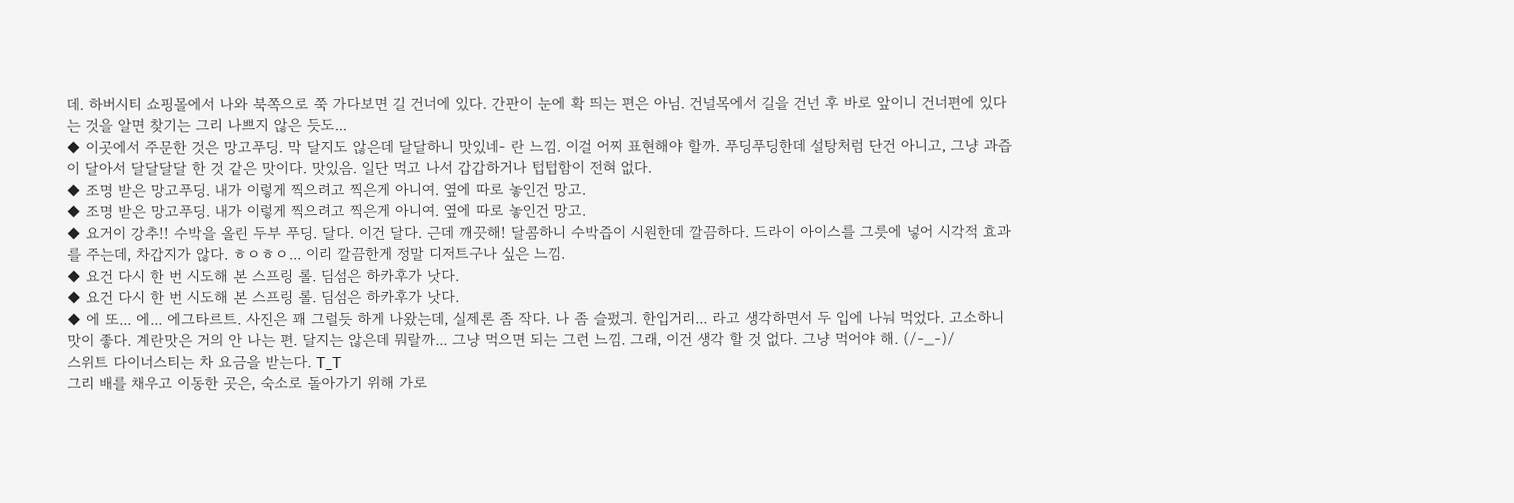데. 하버시티 쇼핑몰에서 나와 북쪽으로 쭉 가다보면 길 건너에 있다. 간판이 눈에 확 띄는 편은 아님. 건널목에서 길을 건넌 후 바로 앞이니 건너편에 있다는 것을 알면 찾기는 그리 나쁘지 않은 듯도...
◆ 이곳에서 주문한 것은 망고푸딩. 막 달지도 않은데 달달하니 맛있네- 란 느낌. 이걸 어찌 표현해야 할까. 푸딩푸딩한데 설탕처럼 단건 아니고, 그냥 과즙이 달아서 달달달달 한 것 같은 맛이다. 맛있음. 일단 먹고 나서 갑갑하거나 텁텁함이 전혀 없다.
◆ 조명 받은 망고푸딩. 내가 이렇게 찍으려고 찍은게 아니여. 옆에 따로 놓인건 망고.
◆ 조명 받은 망고푸딩. 내가 이렇게 찍으려고 찍은게 아니여. 옆에 따로 놓인건 망고.
◆ 요거이 강추!! 수박을 올린 두부 푸딩. 달다. 이건 달다. 근데 깨끗해! 달콤하니 수박즙이 시원한데 깔끔하다. 드라이 아이스를 그릇에 넣어 시각적 효과를 주는데, 차갑지가 않다. ㅎㅇㅎㅇ... 이리 깔끔한게 정말 디저트구나 싶은 느낌.
◆ 요건 다시 한 번 시도해 본 스프링 롤. 딤섬은 하카후가 낫다.
◆ 요건 다시 한 번 시도해 본 스프링 롤. 딤섬은 하카후가 낫다.
◆ 에 또... 에... 에그타르트. 사진은 꽤 그럴듯 하게 나왔는데, 실제론 좀 작다. 나 좀 슬펐긔. 한입거리... 라고 생각하면서 두 입에 나눠 먹었다. 고소하니 맛이 좋다. 계란맛은 거의 안 나는 편. 달지는 않은데 뭐랄까... 그냥 먹으면 되는 그런 느낌. 그래, 이건 생각 할 것 없다. 그냥 먹어야 해. (/-_-)/
스위트 다이너스티는 차 요금을 받는다. T_T
그리 배를 채우고 이동한 곳은, 숙소로 돌아가기 위해 가로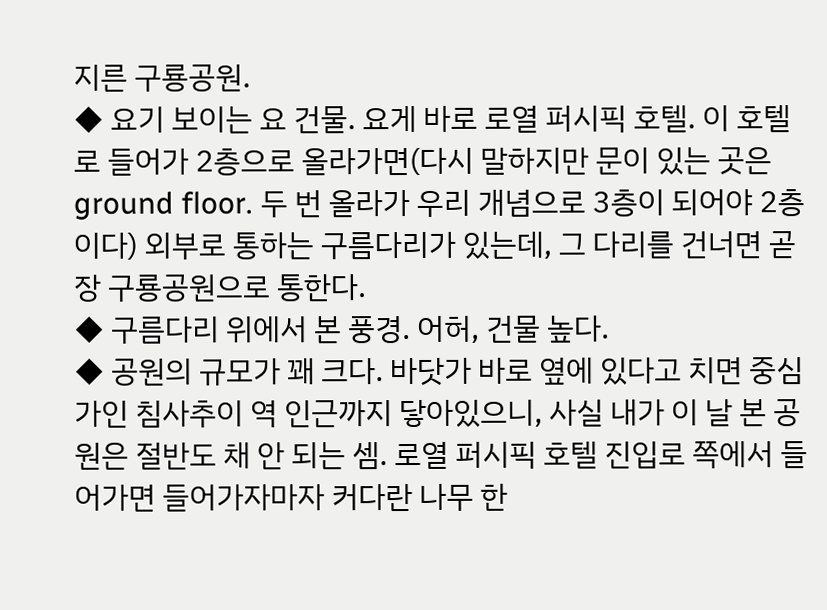지른 구룡공원.
◆ 요기 보이는 요 건물. 요게 바로 로열 퍼시픽 호텔. 이 호텔로 들어가 2층으로 올라가면(다시 말하지만 문이 있는 곳은 ground floor. 두 번 올라가 우리 개념으로 3층이 되어야 2층이다) 외부로 통하는 구름다리가 있는데, 그 다리를 건너면 곧장 구룡공원으로 통한다.
◆ 구름다리 위에서 본 풍경. 어허, 건물 높다.
◆ 공원의 규모가 꽤 크다. 바닷가 바로 옆에 있다고 치면 중심가인 침사추이 역 인근까지 닿아있으니, 사실 내가 이 날 본 공원은 절반도 채 안 되는 셈. 로열 퍼시픽 호텔 진입로 쪽에서 들어가면 들어가자마자 커다란 나무 한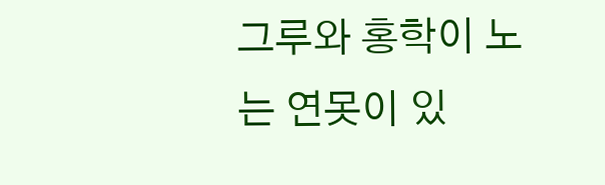그루와 홍학이 노는 연못이 있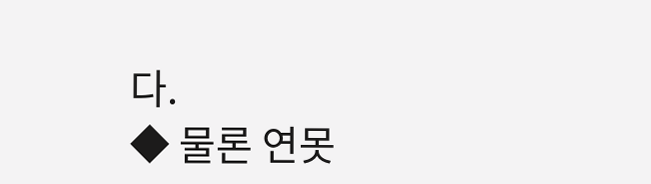다.
◆ 물론 연못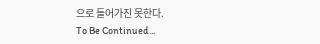으로 들어가진 못한다.
To Be Continued...